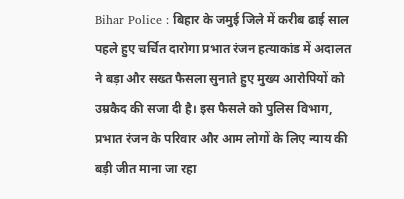Bihar Police : बिहार के जमुई जिले में करीब ढाई साल पहले हुए चर्चित दारोगा प्रभात रंजन हत्याकांड में अदालत ने बड़ा और सख्त फैसला सुनाते हुए मुख्य आरोपियों को उम्रकैद की सजा दी है। इस फैसले को पुलिस विभाग, प्रभात रंजन के परिवार और आम लोगों के लिए न्याय की बड़ी जीत माना जा रहा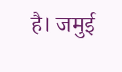है। जमुई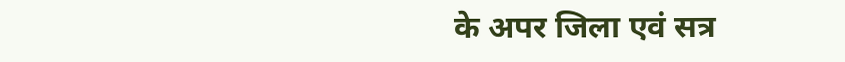के अपर जिला एवं सत्र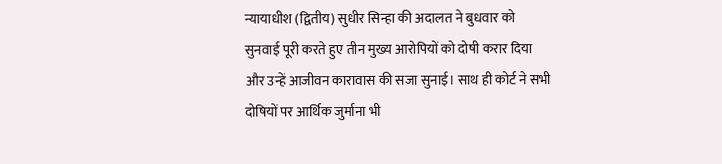न्यायाधीश (द्वितीय) सुधीर सिन्हा की अदालत ने बुधवार को सुनवाई पूरी करते हुए तीन मुख्य आरोपियों को दोषी करार दिया और उन्हें आजीवन कारावास की सजा सुनाई। साथ ही कोर्ट ने सभी दोषियों पर आर्थिक जुर्माना भी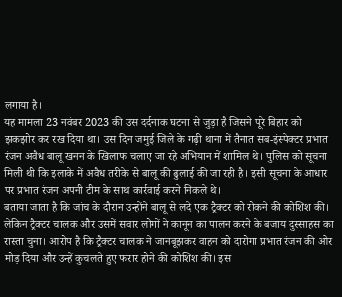लगाया है।
यह मामला 23 नवंबर 2023 की उस दर्दनाक घटना से जुड़ा है जिसने पूरे बिहार को झकझोर कर रख दिया था। उस दिन जमुई जिले के गढ़ी थाना में तैनात सब-इंस्पेक्टर प्रभात रंजन अवैध बालू खनन के खिलाफ चलाए जा रहे अभियान में शामिल थे। पुलिस को सूचना मिली थी कि इलाके में अवैध तरीके से बालू की ढुलाई की जा रही है। इसी सूचना के आधार पर प्रभात रंजन अपनी टीम के साथ कार्रवाई करने निकले थे।
बताया जाता है कि जांच के दौरान उन्होंने बालू से लदे एक ट्रैक्टर को रोकने की कोशिश की। लेकिन ट्रैक्टर चालक और उसमें सवार लोगों ने कानून का पालन करने के बजाय दुस्साहस का रास्ता चुना। आरोप है कि ट्रैक्टर चालक ने जानबूझकर वाहन को दारोगा प्रभात रंजन की ओर मोड़ दिया और उन्हें कुचलते हुए फरार होने की कोशिश की। इस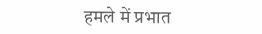हमले में प्रभात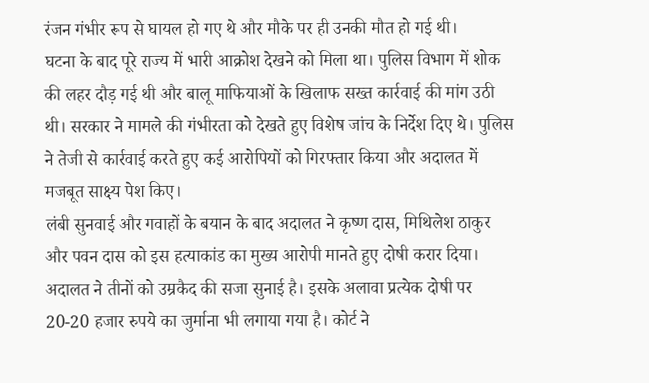रंजन गंभीर रूप से घायल हो गए थे और मौके पर ही उनकी मौत हो गई थी।
घटना के बाद पूरे राज्य में भारी आक्रोश देखने को मिला था। पुलिस विभाग में शोक की लहर दौड़ गई थी और बालू माफियाओं के खिलाफ सख्त कार्रवाई की मांग उठी थी। सरकार ने मामले की गंभीरता को देखते हुए विशेष जांच के निर्देश दिए थे। पुलिस ने तेजी से कार्रवाई करते हुए कई आरोपियों को गिरफ्तार किया और अदालत में मजबूत साक्ष्य पेश किए।
लंबी सुनवाई और गवाहों के बयान के बाद अदालत ने कृष्ण दास, मिथिलेश ठाकुर और पवन दास को इस हत्याकांड का मुख्य आरोपी मानते हुए दोषी करार दिया। अदालत ने तीनों को उम्रकैद की सजा सुनाई है। इसके अलावा प्रत्येक दोषी पर 20-20 हजार रुपये का जुर्माना भी लगाया गया है। कोर्ट ने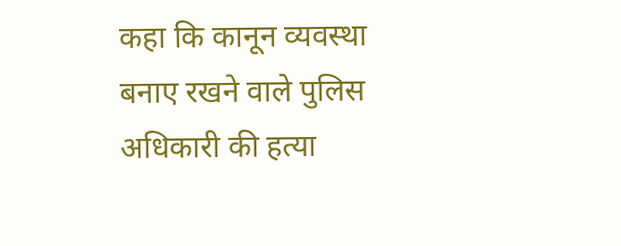कहा कि कानून व्यवस्था बनाए रखने वाले पुलिस अधिकारी की हत्या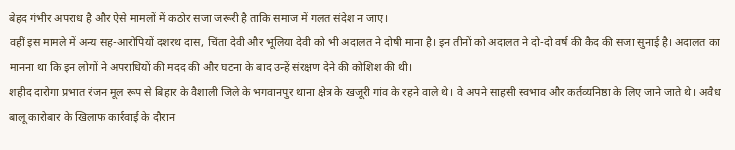बेहद गंभीर अपराध है और ऐसे मामलों में कठोर सजा जरूरी है ताकि समाज में गलत संदेश न जाए।
वहीं इस मामले में अन्य सह-आरोपियों दशरथ दास, चिंता देवी और भूलिया देवी को भी अदालत ने दोषी माना है। इन तीनों को अदालत ने दो-दो वर्ष की कैद की सजा सुनाई है। अदालत का मानना था कि इन लोगों ने अपराधियों की मदद की और घटना के बाद उन्हें संरक्षण देने की कोशिश की थी।
शहीद दारोगा प्रभात रंजन मूल रूप से बिहार के वैशाली जिले के भगवानपुर थाना क्षेत्र के खजूरी गांव के रहने वाले थे। वे अपने साहसी स्वभाव और कर्तव्यनिष्ठा के लिए जाने जाते थे। अवैध बालू कारोबार के खिलाफ कार्रवाई के दौरान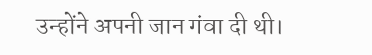उन्होंने अपनी जान गंवा दी थी।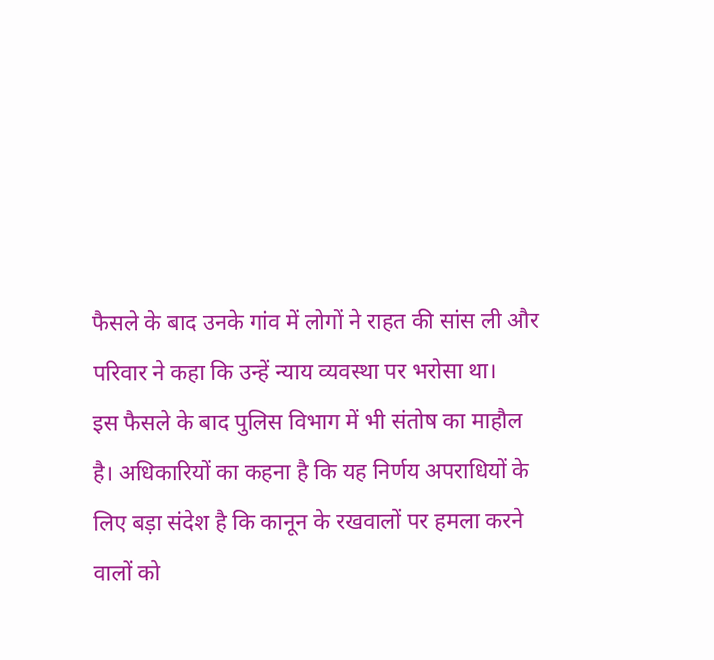फैसले के बाद उनके गांव में लोगों ने राहत की सांस ली और परिवार ने कहा कि उन्हें न्याय व्यवस्था पर भरोसा था।
इस फैसले के बाद पुलिस विभाग में भी संतोष का माहौल है। अधिकारियों का कहना है कि यह निर्णय अपराधियों के लिए बड़ा संदेश है कि कानून के रखवालों पर हमला करने वालों को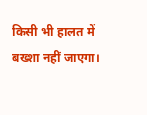किसी भी हालत में बख्शा नहीं जाएगा।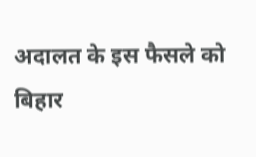अदालत के इस फैसले को बिहार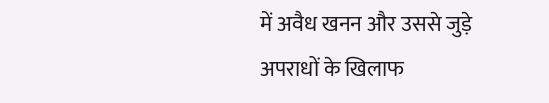में अवैध खनन और उससे जुड़े अपराधों के खिलाफ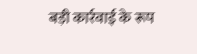बड़ी कार्रवाई के रूप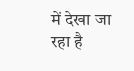में देखा जा रहा है